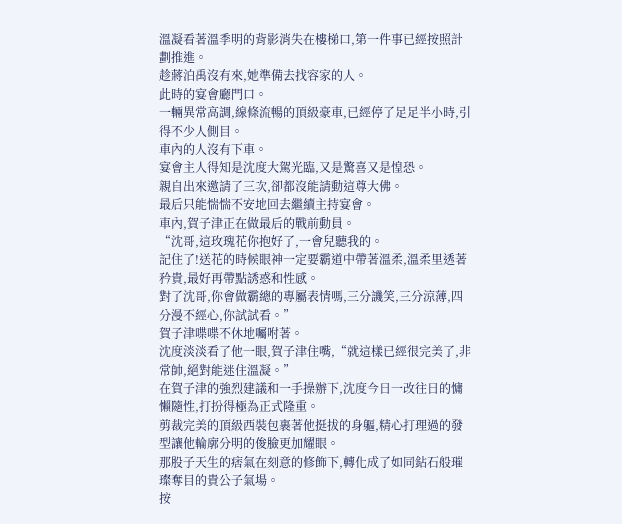溫凝看著溫季明的背影消失在樓梯口,第一件事已經按照計劃推進。
趁蔣泊禹沒有來,她準備去找容家的人。
此時的宴會廳門口。
一輛異常高調,線條流暢的頂級豪車,已經停了足足半小時,引得不少人側目。
車內的人沒有下車。
宴會主人得知是沈度大駕光臨,又是驚喜又是惶恐。
親自出來邀請了三次,卻都沒能請動這尊大佛。
最后只能惴惴不安地回去繼續主持宴會。
車內,賀子津正在做最后的戰前動員。
“沈哥,這玫瑰花你抱好了,一會兒聽我的。
記住了!送花的時候眼神一定要霸道中帶著溫柔,溫柔里透著矜貴,最好再帶點誘惑和性感。
對了沈哥,你會做霸總的專屬表情嗎,三分譏笑,三分涼薄,四分漫不經心,你試試看。”
賀子津喋喋不休地囑咐著。
沈度淡淡看了他一眼,賀子津住嘴,“就這樣已經很完美了,非常帥,絕對能迷住溫凝。”
在賀子津的強烈建議和一手操辦下,沈度今日一改往日的慵懶隨性,打扮得極為正式隆重。
剪裁完美的頂級西裝包裹著他挺拔的身軀,精心打理過的發型讓他輪廓分明的俊臉更加耀眼。
那股子天生的痞氣在刻意的修飾下,轉化成了如同鉆石般璀璨奪目的貴公子氣場。
按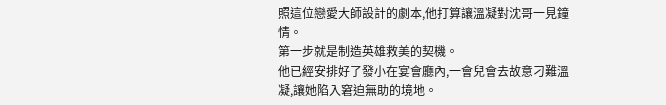照這位戀愛大師設計的劇本,他打算讓溫凝對沈哥一見鐘情。
第一步就是制造英雄救美的契機。
他已經安排好了發小在宴會廳內,一會兒會去故意刁難溫凝,讓她陷入窘迫無助的境地。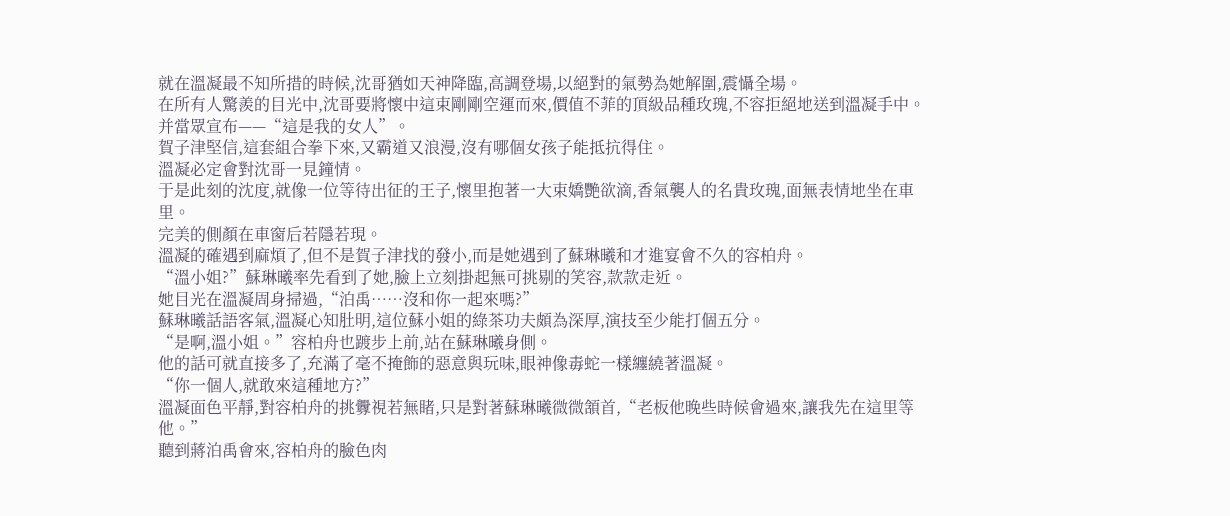就在溫凝最不知所措的時候,沈哥猶如天神降臨,高調登場,以絕對的氣勢為她解圍,震懾全場。
在所有人驚羨的目光中,沈哥要將懷中這束剛剛空運而來,價值不菲的頂級品種玫瑰,不容拒絕地送到溫凝手中。
并當眾宣布——“這是我的女人”。
賀子津堅信,這套組合拳下來,又霸道又浪漫,沒有哪個女孩子能抵抗得住。
溫凝必定會對沈哥一見鐘情。
于是此刻的沈度,就像一位等待出征的王子,懷里抱著一大束嬌艷欲滴,香氣襲人的名貴玫瑰,面無表情地坐在車里。
完美的側顏在車窗后若隱若現。
溫凝的確遇到麻煩了,但不是賀子津找的發小,而是她遇到了蘇琳曦和才進宴會不久的容柏舟。
“溫小姐?”蘇琳曦率先看到了她,臉上立刻掛起無可挑剔的笑容,款款走近。
她目光在溫凝周身掃過,“泊禹……沒和你一起來嗎?”
蘇琳曦話語客氣,溫凝心知肚明,這位蘇小姐的綠茶功夫頗為深厚,演技至少能打個五分。
“是啊,溫小姐。”容柏舟也踱步上前,站在蘇琳曦身側。
他的話可就直接多了,充滿了毫不掩飾的惡意與玩味,眼神像毒蛇一樣纏繞著溫凝。
“你一個人,就敢來這種地方?”
溫凝面色平靜,對容柏舟的挑釁視若無睹,只是對著蘇琳曦微微頷首,“老板他晚些時候會過來,讓我先在這里等他。”
聽到蔣泊禹會來,容柏舟的臉色肉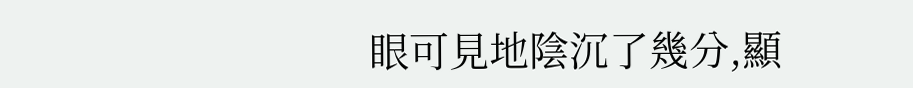眼可見地陰沉了幾分,顯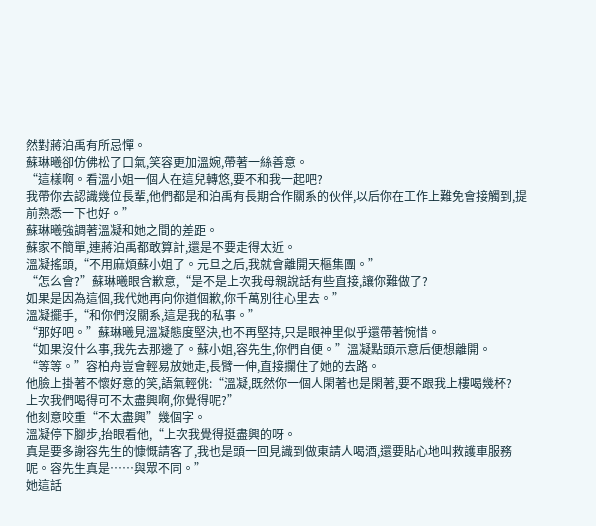然對蔣泊禹有所忌憚。
蘇琳曦卻仿佛松了口氣,笑容更加溫婉,帶著一絲善意。
“這樣啊。看溫小姐一個人在這兒轉悠,要不和我一起吧?
我帶你去認識幾位長輩,他們都是和泊禹有長期合作關系的伙伴,以后你在工作上難免會接觸到,提前熟悉一下也好。”
蘇琳曦強調著溫凝和她之間的差距。
蘇家不簡單,連蔣泊禹都敢算計,還是不要走得太近。
溫凝搖頭,“不用麻煩蘇小姐了。元旦之后,我就會離開天樞集團。”
“怎么會?”蘇琳曦眼含歉意,“是不是上次我母親說話有些直接,讓你難做了?
如果是因為這個,我代她再向你道個歉,你千萬別往心里去。”
溫凝擺手,“和你們沒關系,這是我的私事。”
“那好吧。”蘇琳曦見溫凝態度堅決,也不再堅持,只是眼神里似乎還帶著惋惜。
“如果沒什么事,我先去那邊了。蘇小姐,容先生,你們自便。”溫凝點頭示意后便想離開。
“等等。”容柏舟豈會輕易放她走,長臂一伸,直接攔住了她的去路。
他臉上掛著不懷好意的笑,語氣輕佻:“溫凝,既然你一個人閑著也是閑著,要不跟我上樓喝幾杯?
上次我們喝得可不太盡興啊,你覺得呢?”
他刻意咬重“不太盡興”幾個字。
溫凝停下腳步,抬眼看他,“上次我覺得挺盡興的呀。
真是要多謝容先生的慷慨請客了,我也是頭一回見識到做東請人喝酒,還要貼心地叫救護車服務呢。容先生真是……與眾不同。”
她這話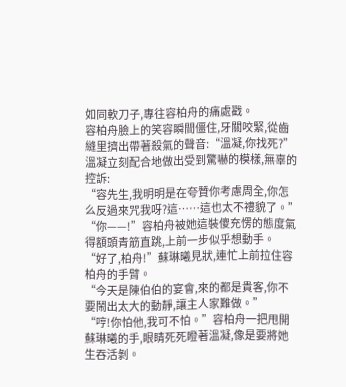如同軟刀子,專往容柏舟的痛處戳。
容柏舟臉上的笑容瞬間僵住,牙關咬緊,從齒縫里擠出帶著殺氣的聲音:“溫凝,你找死?”
溫凝立刻配合地做出受到驚嚇的模樣,無辜的控訴:
“容先生,我明明是在夸贊你考慮周全,你怎么反過來咒我呀?這……這也太不禮貌了。”
“你——!”容柏舟被她這裝傻充愣的態度氣得額頭青筋直跳,上前一步似乎想動手。
“好了,柏舟!”蘇琳曦見狀,連忙上前拉住容柏舟的手臂。
“今天是陳伯伯的宴會,來的都是貴客,你不要鬧出太大的動靜,讓主人家難做。”
“哼!你怕他,我可不怕。”容柏舟一把甩開蘇琳曦的手,眼睛死死瞪著溫凝,像是要將她生吞活剝。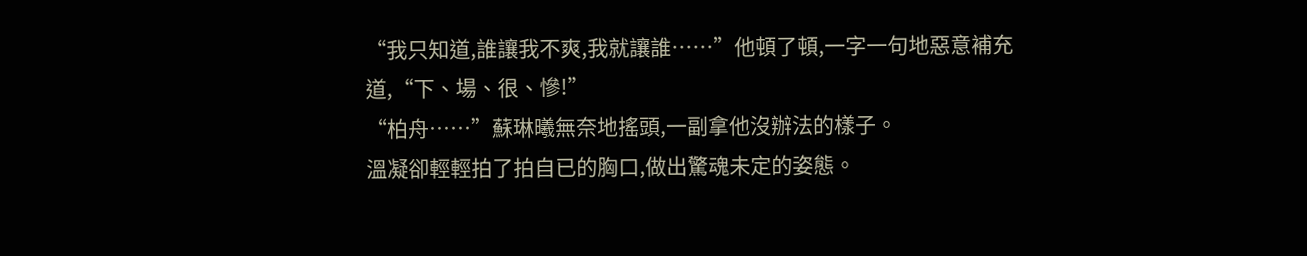“我只知道,誰讓我不爽,我就讓誰……”他頓了頓,一字一句地惡意補充道,“下、場、很、慘!”
“柏舟……”蘇琳曦無奈地搖頭,一副拿他沒辦法的樣子。
溫凝卻輕輕拍了拍自已的胸口,做出驚魂未定的姿態。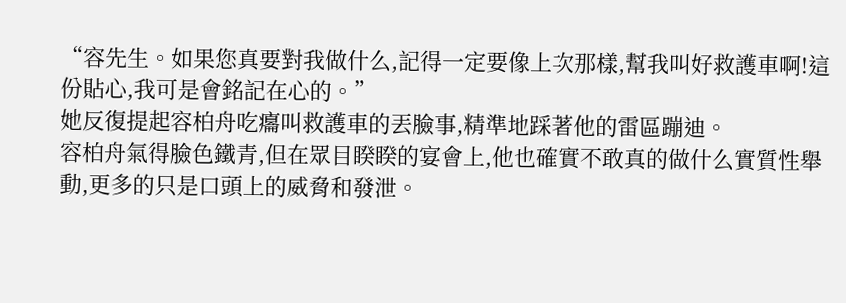“容先生。如果您真要對我做什么,記得一定要像上次那樣,幫我叫好救護車啊!這份貼心,我可是會銘記在心的。”
她反復提起容柏舟吃癟叫救護車的丟臉事,精準地踩著他的雷區蹦迪。
容柏舟氣得臉色鐵青,但在眾目睽睽的宴會上,他也確實不敢真的做什么實質性舉動,更多的只是口頭上的威脅和發泄。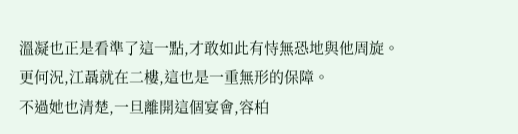溫凝也正是看準了這一點,才敢如此有恃無恐地與他周旋。
更何況,江聶就在二樓,這也是一重無形的保障。
不過她也清楚,一旦離開這個宴會,容柏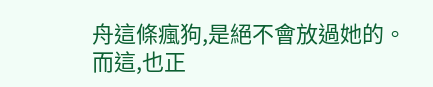舟這條瘋狗,是絕不會放過她的。
而這,也正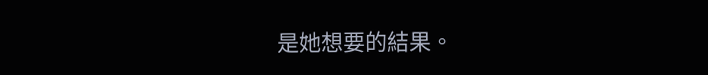是她想要的結果。